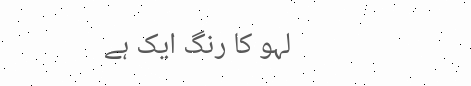لہو کا رنگ ایک ہے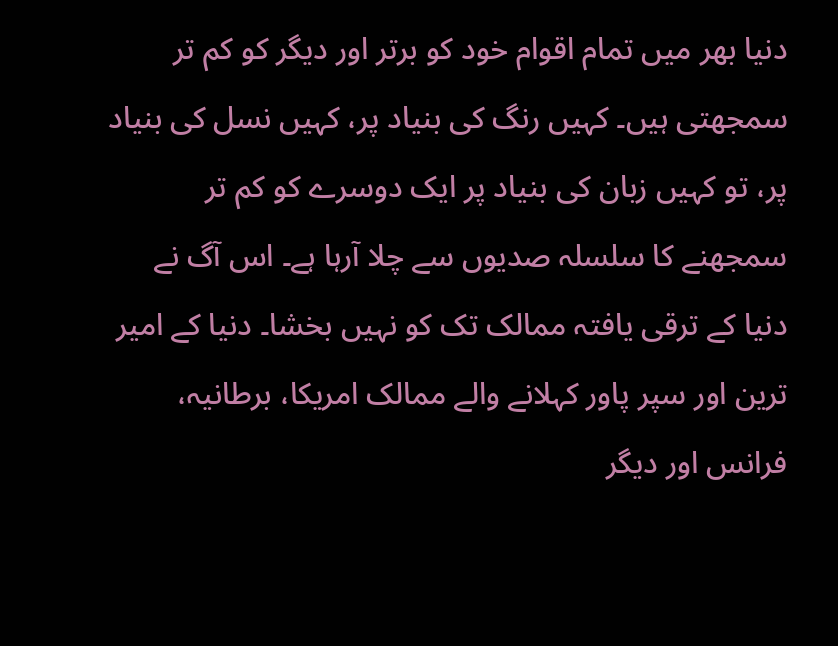دنیا بھر میں تمام اقوام خود کو برتر اور دیگر کو کم تر سمجھتی ہیں۔ کہیں رنگ کی بنیاد پر، کہیں نسل کی بنیاد پر، تو کہیں زبان کی بنیاد پر ایک دوسرے کو کم تر سمجھنے کا سلسلہ صدیوں سے چلا آرہا ہے۔ اس آگ نے دنیا کے ترقی یافتہ ممالک تک کو نہیں بخشا۔ دنیا کے امیر ترین اور سپر پاور کہلانے والے ممالک امریکا، برطانیہ، فرانس اور دیگر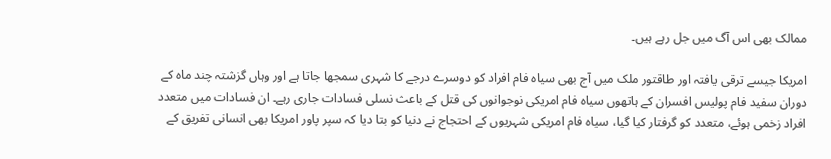ممالک بھی اس آگ میں جل رہے ہیں۔

امریکا جیسے ترقی یافتہ اور طاقتور ملک میں آج بھی سیاہ فام افراد کو دوسرے درجے کا شہری سمجھا جاتا ہے اور وہاں گزشتہ چند ماہ کے دوران سفید فام پولیس افسران کے ہاتھوں سیاہ فام امریکی نوجوانوں کی قتل کے باعث نسلی فسادات جاری رہے۔ ان فسادات میں متعدد افراد زخمی ہوئے، متعدد کو گرفتار کیا گیا، سیاہ فام امریکی شہریوں کے احتجاج نے دنیا کو بتا دیا کہ سپر پاور امریکا بھی انسانی تفریق کے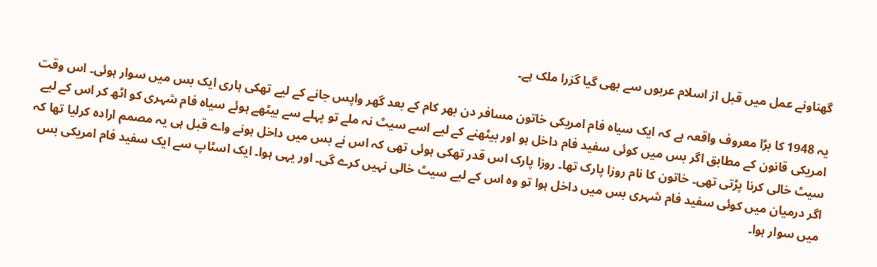گھناونے عمل میں قبل از اسلام عربوں سے بھی گیا گزرا ملک ہے۔

یہ 1948 کا بڑا معروف واقعہ ہے کہ ایک سیاہ فام امریکی خاتون مسافر دن بھر کام کے بعد گھر واپس جانے کے لیے تھکی ہاری ایک بس میں سوار ہوئی۔ اس وقت امریکی قانون کے مطابق اگر بس میں کوئی سفید فام داخل ہو اور بیٹھنے کے لیے اسے سیٹ نہ ملے تو پہلے سے بیٹھے ہوئے سیاہ فام شہری کو اٹھ کر اس کے لیے سیٹ خالی کرنا پڑتی تھی۔ خاتون کا نام روزا پارک تھا۔ روزا پارک اس قدر تھکی ہوئی تھی کہ اس نے بس میں داخل ہونے واے قبل ہی یہ مصمم ارادہ کرلیا تھا کہ اگر درمیان میں کوئی سفید فام شہری بس میں داخل ہوا تو وہ اس کے لیے سیٹ خالی نہیں کرے گی۔ اور یہی ہوا۔ ایک اسٹاپ سے ایک سفید فام امریکی بس میں سوار ہوا۔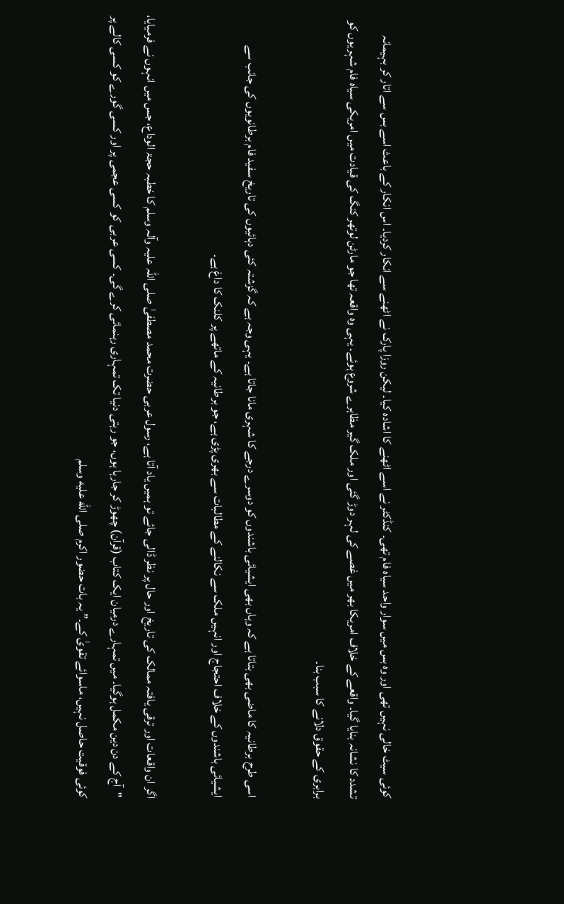کوئی سیٹ خالی نہیں تھی اور وہ بس میں سوار واحد سیاہ فام تھی۔ کنڈکٹر نے اسے اٹھنے کا اشادہ کیا۔ لیکن روزا پارک نے اٹھنے سے انکار کردیا۔ اس انکار کے باعث اسے بس سے اتار کر بہیمانہ تشدد کا نشانہ بنایا گیا۔ واقعے کے خلاف امریکا بھر میں غصے کی لہر دوڑ گئی اور ملک گیر مظاہرے شروع ہوئے۔ یہی وہ واقعہ تھا جو مارٹن لوتھر کنگ کی قیادت میں امریکی سیاہ فام شہریوں کو برابری کے حقوق دلانے کا سبب بنا۔

اسی طرح برطانیہ کا ماضی بھی بتاتا ہے کہ وہاں بھی ایشیائی باشندوں کو دوسرے درجے کا شہری مانا جاتا ہے۔ یہی وجہ ہے کہ گزشتہ کئی دہائیوں کی تاریخ سفید فام برطانویوں کی جانب سے ایشیائی باشندوں کے خلاف احتجاج اور انہیں ملک سے نکالنے کے مطالبات سے بھری پڑی ہے، جو برطانیہ کے ماتھے پر کلنک کا داغ ہے۔

اگر ان واقعات اور ترقی یافتہ ممالک کی تاریخ اور حال پر نظر ڈالی جائے تو ہمیں یاد آتا ہے، رسول عربی حضرت محمد مصطفیٰ صلی اللہ علیہ وآلہ وسلم کا خطبہ حجۃ الوداع، جس میں انہوں نے فرمیایا، "آج کے دن دین مکمل ہوگیا۔ میں تمہارے درمیان ایک کتاب (قرآن) چھوڑ کر جارہا ہوں، جو رہتی دنیا تک تمہاری رہنمائی کرے گی۔ کسی عربی کو کسی عجمی پر اور کسی گورے کو کسی کالے پر کوئی فوقیت حاصل نہیں، ماسوائے تقویٰ کے۔” یہ بات حضور اکرم صلى الله عليه وسلم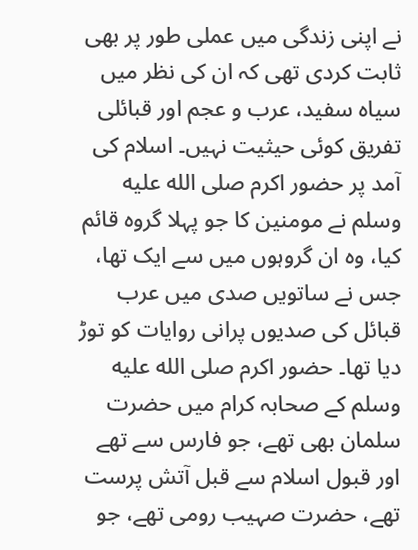نے اپنی زندگی میں عملی طور پر بھی ثابت کردی تھی کہ ان کی نظر میں سیاہ سفید، عرب و عجم اور قبائلی تفریق کوئی حیثیت نہیں۔ اسلام کی آمد پر حضور اکرم صلى الله عليه وسلم نے مومنین کا جو پہلا گروہ قائم کیا، وہ ان گروہوں میں سے ایک تھا، جس نے ساتویں صدی میں عرب قبائل کی صدیوں پرانی روایات کو توڑ دیا تھا۔ حضور اکرم صلى الله عليه وسلم کے صحابہ کرام میں حضرت سلمان بھی تھے، جو فارس سے تھے اور قبول اسلام سے قبل آتش پرست تھے، حضرت صہیب رومی تھے، جو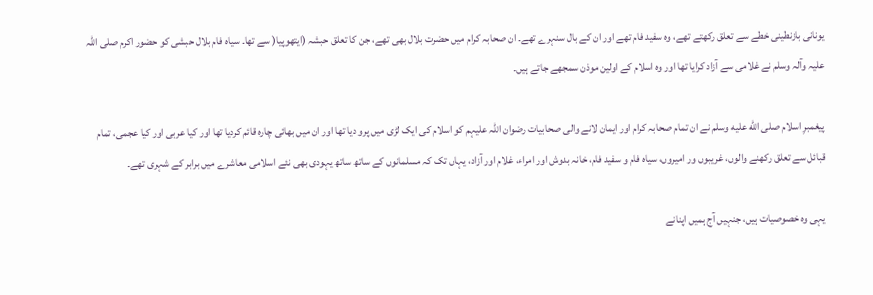یونانی بازنطینی خطے سے تعلق رکھتے تھے، وہ سفید فام تھے اور ان کے بال سنہرے تھے۔ ان صحابہ کرام میں حضرت بلال بھی تھے، جن کا تعلق حبشہ (ایتھوپیا( سے تھا۔ سیاہ فام بلال حبشی کو حضور اکرم صلی اللہ علیہ وآلہ وسلم نے غلامی سے آزاد کرایا تھا اور وہ اسلام کے اولین موذن سمجھے جاتے ہیں۔

پیغمبرِ اسلام صلى الله عليه وسلم نے ان تمام صحابہ کرام اور ایمان لانے والی صحابیات رضوان اللہ علیہم کو اسلام کی ایک لڑی میں پرو دیا تھا اور ان میں بھائی چارہ قائم کردیا تھا اور کیا عربی اور کیا عجمی، تمام قبائل سے تعلق رکھنے والوں، غریبوں ور امیروں، سیاہ فام و سفید فام، خانہ بدوش اور امراء، غلام اور آزاد، یہاں تک کہ مسلمانوں کے ساتھ ساتھ یہودی بھی نئے اسلامی معاشرے میں برابر کے شہری تھے۔

یہی وہ خصوصیات ہیں، جنہیں آج ہمیں اپنانے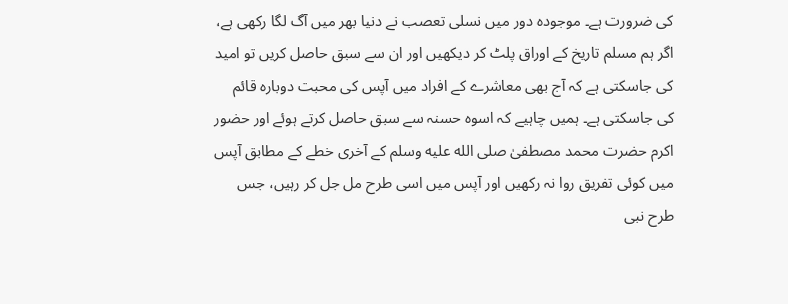کی ضرورت ہے۔ موجودہ دور میں نسلی تعصب نے دنیا بھر میں آگ لگا رکھی ہے، اگر ہم مسلم تاریخ کے اوراق پلٹ کر دیکھیں اور ان سے سبق حاصل کریں تو امید کی جاسکتی ہے کہ آج بھی معاشرے کے افراد میں آپس کی محبت دوبارہ قائم کی جاسکتی ہے۔ ہمیں چاہیے کہ اسوہ حسنہ سے سبق حاصل کرتے ہوئے اور حضور اکرم حضرت محمد مصطفیٰ صلى الله عليه وسلم کے آخری خطے کے مطابق آپس میں کوئی تفریق روا نہ رکھیں اور آپس میں اسی طرح مل جل کر رہیں، جس طرح نبی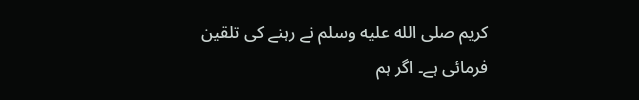کریم صلى الله عليه وسلم نے رہنے کی تلقین فرمائی ہے۔ اگر ہم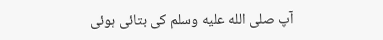آپ صلى الله عليه وسلم کی بتائی ہوئی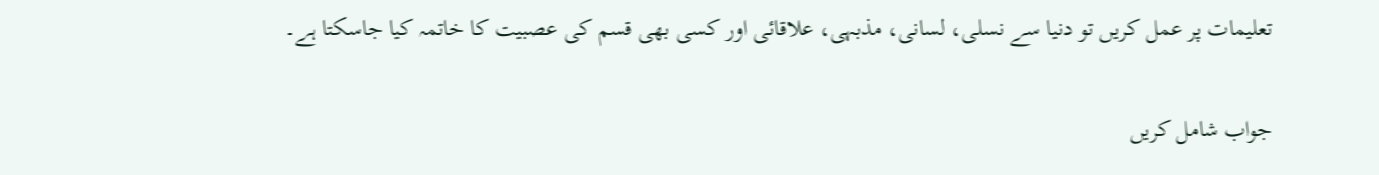تعلیمات پر عمل کریں تو دنیا سے نسلی، لسانی، مذبہی، علاقائی اور کسی بھی قسم کی عصبیت کا خاتمہ کیا جاسکتا ہے۔

جواب شامل کریں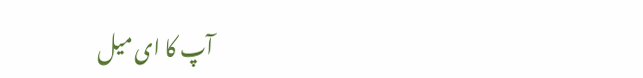آپ کا ای میل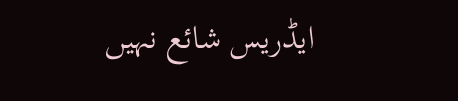ایڈریس شائع نہیں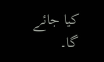کیا جائے گا۔